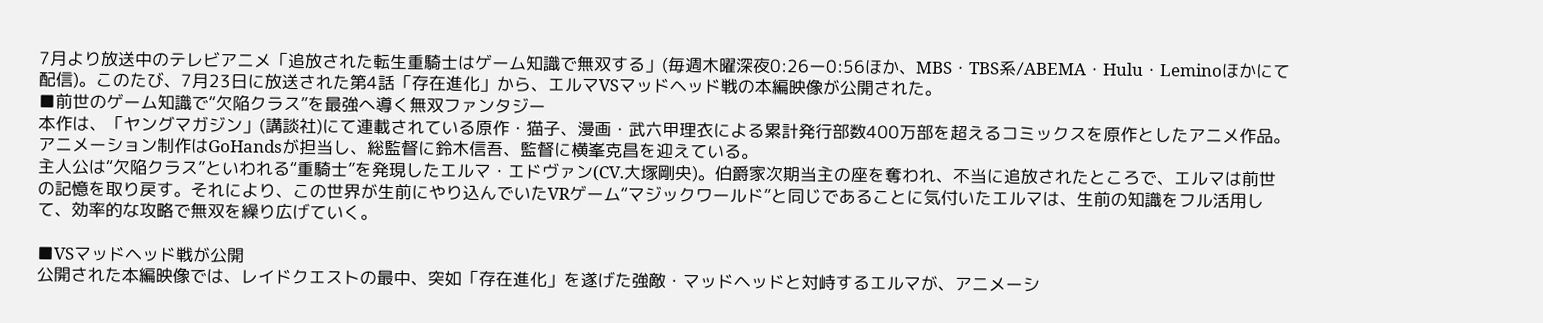7月より放送中のテレビアニメ「追放された転生重騎士はゲーム知識で無双する」(毎週木曜深夜0:26ー0:56ほか、MBS・TBS系/ABEMA・Hulu・Leminoほかにて配信)。このたび、7月23日に放送された第4話「存在進化」から、エルマVSマッドヘッド戦の本編映像が公開された。
■前世のゲーム知識で“欠陥クラス”を最強へ導く無双ファンタジー
本作は、「ヤングマガジン」(講談社)にて連載されている原作・猫子、漫画・武六甲理衣による累計発行部数400万部を超えるコミックスを原作としたアニメ作品。アニメーション制作はGoHandsが担当し、総監督に鈴木信吾、監督に横峯克昌を迎えている。
主人公は“欠陥クラス”といわれる“重騎士”を発現したエルマ・エドヴァン(CV.大塚剛央)。伯爵家次期当主の座を奪われ、不当に追放されたところで、エルマは前世の記憶を取り戻す。それにより、この世界が生前にやり込んでいたVRゲーム“マジックワールド”と同じであることに気付いたエルマは、生前の知識をフル活用して、効率的な攻略で無双を繰り広げていく。

■VSマッドヘッド戦が公開
公開された本編映像では、レイドクエストの最中、突如「存在進化」を遂げた強敵・マッドヘッドと対峙するエルマが、アニメーシ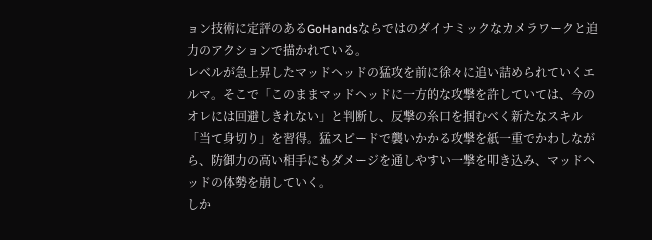ョン技術に定評のあるGoHandsならではのダイナミックなカメラワークと迫力のアクションで描かれている。
レベルが急上昇したマッドヘッドの猛攻を前に徐々に追い詰められていくエルマ。そこで「このままマッドヘッドに一方的な攻撃を許していては、今のオレには回避しきれない」と判断し、反撃の糸口を掴むべく新たなスキル「当て身切り」を習得。猛スピードで襲いかかる攻撃を紙一重でかわしながら、防御力の高い相手にもダメージを通しやすい一撃を叩き込み、マッドヘッドの体勢を崩していく。
しか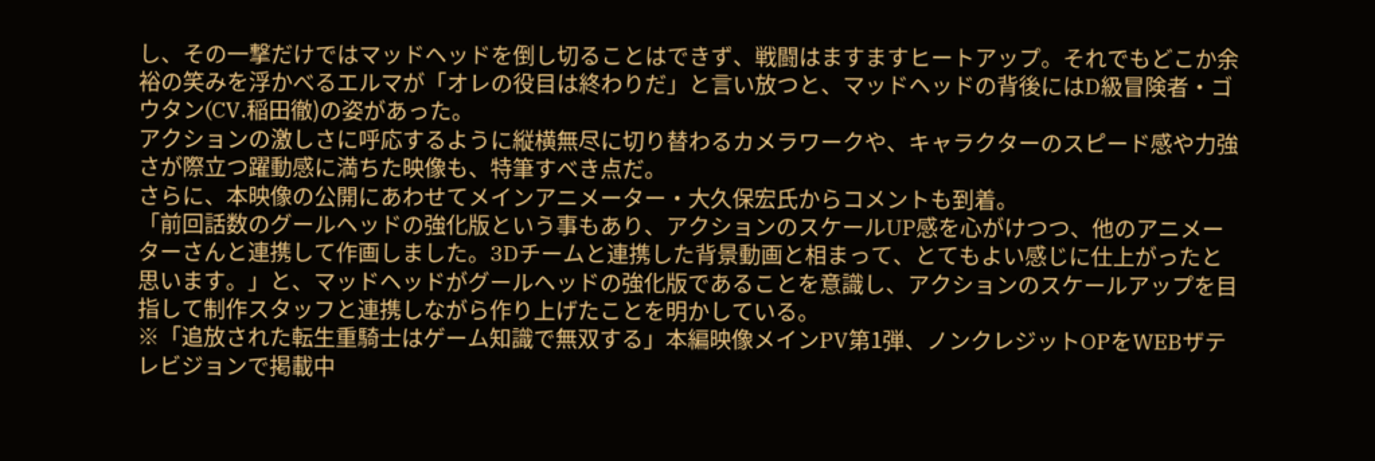し、その一撃だけではマッドヘッドを倒し切ることはできず、戦闘はますますヒートアップ。それでもどこか余裕の笑みを浮かべるエルマが「オレの役目は終わりだ」と言い放つと、マッドヘッドの背後にはD級冒険者・ゴウタン(CV.稲田徹)の姿があった。
アクションの激しさに呼応するように縦横無尽に切り替わるカメラワークや、キャラクターのスピード感や力強さが際立つ躍動感に満ちた映像も、特筆すべき点だ。
さらに、本映像の公開にあわせてメインアニメーター・大久保宏氏からコメントも到着。
「前回話数のグールヘッドの強化版という事もあり、アクションのスケールUP感を心がけつつ、他のアニメーターさんと連携して作画しました。3Dチームと連携した背景動画と相まって、とてもよい感じに仕上がったと思います。」と、マッドヘッドがグールヘッドの強化版であることを意識し、アクションのスケールアップを目指して制作スタッフと連携しながら作り上げたことを明かしている。
※「追放された転生重騎士はゲーム知識で無双する」本編映像メインPV第1弾、ノンクレジットOPをWEBザテレビジョンで掲載中